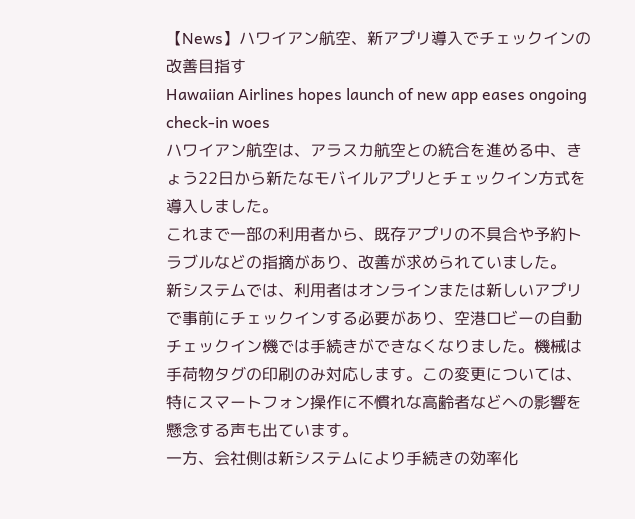【News】ハワイアン航空、新アプリ導入でチェックインの改善目指す
Hawaiian Airlines hopes launch of new app eases ongoing check-in woes
ハワイアン航空は、アラスカ航空との統合を進める中、きょう22日から新たなモバイルアプリとチェックイン方式を導入しました。
これまで一部の利用者から、既存アプリの不具合や予約トラブルなどの指摘があり、改善が求められていました。
新システムでは、利用者はオンラインまたは新しいアプリで事前にチェックインする必要があり、空港ロビーの自動チェックイン機では手続きができなくなりました。機械は手荷物タグの印刷のみ対応します。この変更については、特にスマートフォン操作に不慣れな高齢者などへの影響を懸念する声も出ています。
一方、会社側は新システムにより手続きの効率化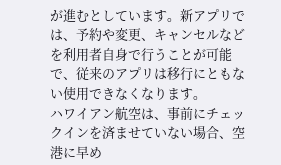が進むとしています。新アプリでは、予約や変更、キャンセルなどを利用者自身で行うことが可能で、従来のアプリは移行にともない使用できなくなります。
ハワイアン航空は、事前にチェックインを済ませていない場合、空港に早め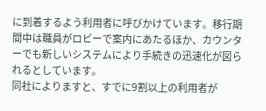に到着するよう利用者に呼びかけています。移行期間中は職員がロビーで案内にあたるほか、カウンターでも新しいシステムにより手続きの迅速化が図られるとしています。
同社によりますと、すでに9割以上の利用者が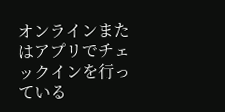オンラインまたはアプリでチェックインを行っている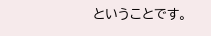ということです。